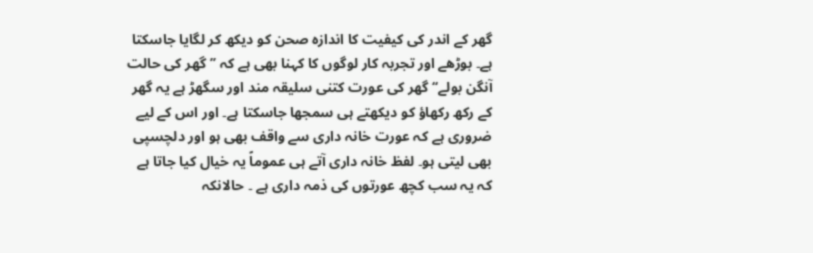گھر کے اندر کی کیفیت کا اندازہ صحن کو دیکھ کر لگایا جاسکتا ہے۔ بوڑھے اور تجربہ کار لوگوں کا کہنا بھی ہے کہ ’’گھر کی حالت آنگن بولے‘‘ گھر کی عورت کتنی سلیقہ مند اور سگھڑ ہے یہ گھر کے رکھ رکھاؤ کو دیکھتے ہی سمجھا جاسکتا ہے۔ اور اس کے لیے ضروری ہے کہ عورت خانہ داری سے واقف بھی ہو اور دلچسپی بھی لیتی ہو۔ لفظ خانہ داری آتے ہی عموماً یہ خیال کیا جاتا ہے کہ یہ سب کچھ عورتوں کی ذمہ داری ہے ۔ حالانکہ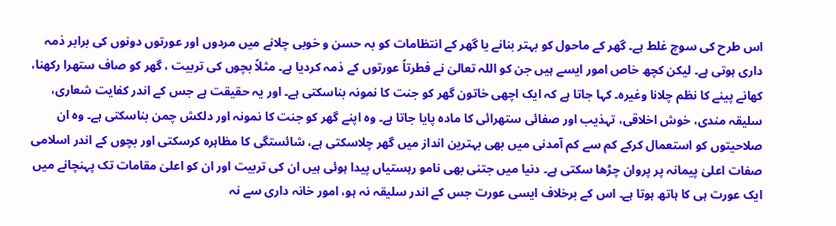اس طرح کی سوچ غلط ہے۔ گھر کے ماحول کو بہتر بنانے یا گھر کے انتظامات کو بہ حسن و خوبی چلانے میں مردوں اور عورتوں دونوں کی برابر ذمہ داری ہوتی ہے۔ لیکن کچھ خاص امور ایسے ہیں جن کو اللہ تعالیٰ نے فطرتاً عورتوں کے ذمہ کردیا ہے۔ مثلاً بچوں کی تربیت ، گھر کو صاف ستھرا رکھنا، کھانے پینے کا نظم چلانا وغیرہ۔ کہا جاتا ہے کہ ایک اچھی خاتون گھر کو جنت کا نمونہ بناسکتی ہے۔ اور یہ حقیقت ہے جس کے اندر کفایت شعاری، سلیقہ مندی، خوش اخلاقی، تہذیب اور صفائی ستھرائی کا مادہ پایا جاتا ہے۔ وہ اپنے گھر کو جنت کا نمونہ اور دلکش چمن بناسکتی ہے۔ وہ ان صلاحیتوں کو استعمال کرکے کم سے کم آمدنی میں بھی بہترین انداز میں گھر چلاسکتی ہے، شائستگی کا مظاہرہ کرسکتی اور بچوں کے اندر اسلامی صفات اعلیٰ پیمانہ پر پروان چڑھا سکتی ہے۔ دنیا میں جتنی بھی نامو رہستیاں پیدا ہوئی ہیں ان کی تربیت اور ان کو اعلیٰ مقامات تک پہنچانے میں ایک عورت ہی کا ہاتھ ہوتا ہے۔ اس کے برخلاف ایسی عورت جس کے اندر سلیقہ نہ ہو، امور خانہ داری سے نہ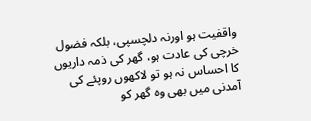واقفیت ہو اورنہ دلچسپی، بلکہ فضول خرچی کی عادت ہو، گھر کی ذمہ داریوں کا احساس نہ ہو تو لاکھوں روپئے کی آمدنی میں بھی وہ گھر کو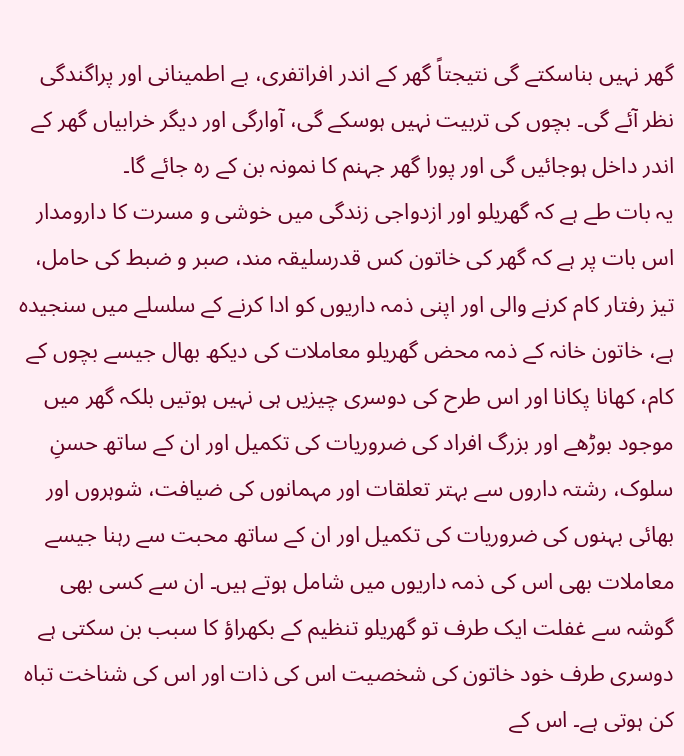گھر نہیں بناسکتے گی نتیجتاً گھر کے اندر افراتفری، بے اطمینانی اور پراگندگی نظر آئے گی۔ بچوں کی تربیت نہیں ہوسکے گی، آوارگی اور دیگر خرابیاں گھر کے اندر داخل ہوجائیں گی اور پورا گھر جہنم کا نمونہ بن کے رہ جائے گا۔
یہ بات طے ہے کہ گھریلو اور ازدواجی زندگی میں خوشی و مسرت کا دارومدار اس بات پر ہے کہ گھر کی خاتون کس قدرسلیقہ مند، صبر و ضبط کی حامل، تیز رفتار کام کرنے والی اور اپنی ذمہ داریوں کو ادا کرنے کے سلسلے میں سنجیدہ ہے، خاتون خانہ کے ذمہ محض گھریلو معاملات کی دیکھ بھال جیسے بچوں کے کام، کھانا پکانا اور اس طرح کی دوسری چیزیں ہی نہیں ہوتیں بلکہ گھر میں موجود بوڑھے اور بزرگ افراد کی ضروریات کی تکمیل اور ان کے ساتھ حسنِ سلوک، رشتہ داروں سے بہتر تعلقات اور مہمانوں کی ضیافت، شوہروں اور بھائی بہنوں کی ضروریات کی تکمیل اور ان کے ساتھ محبت سے رہنا جیسے معاملات بھی اس کی ذمہ داریوں میں شامل ہوتے ہیں۔ ان سے کسی بھی گوشہ سے غفلت ایک طرف تو گھریلو تنظیم کے بکھراؤ کا سبب بن سکتی ہے دوسری طرف خود خاتون کی شخصیت اس کی ذات اور اس کی شناخت تباہ کن ہوتی ہے۔ اس کے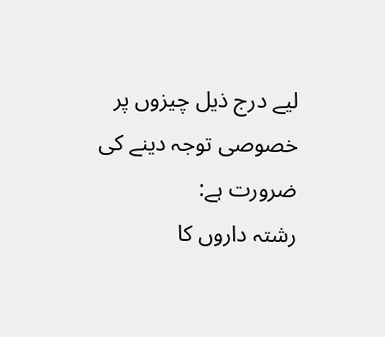لیے درج ذیل چیزوں پر خصوصی توجہ دینے کی ضرورت ہے:
رشتہ داروں کا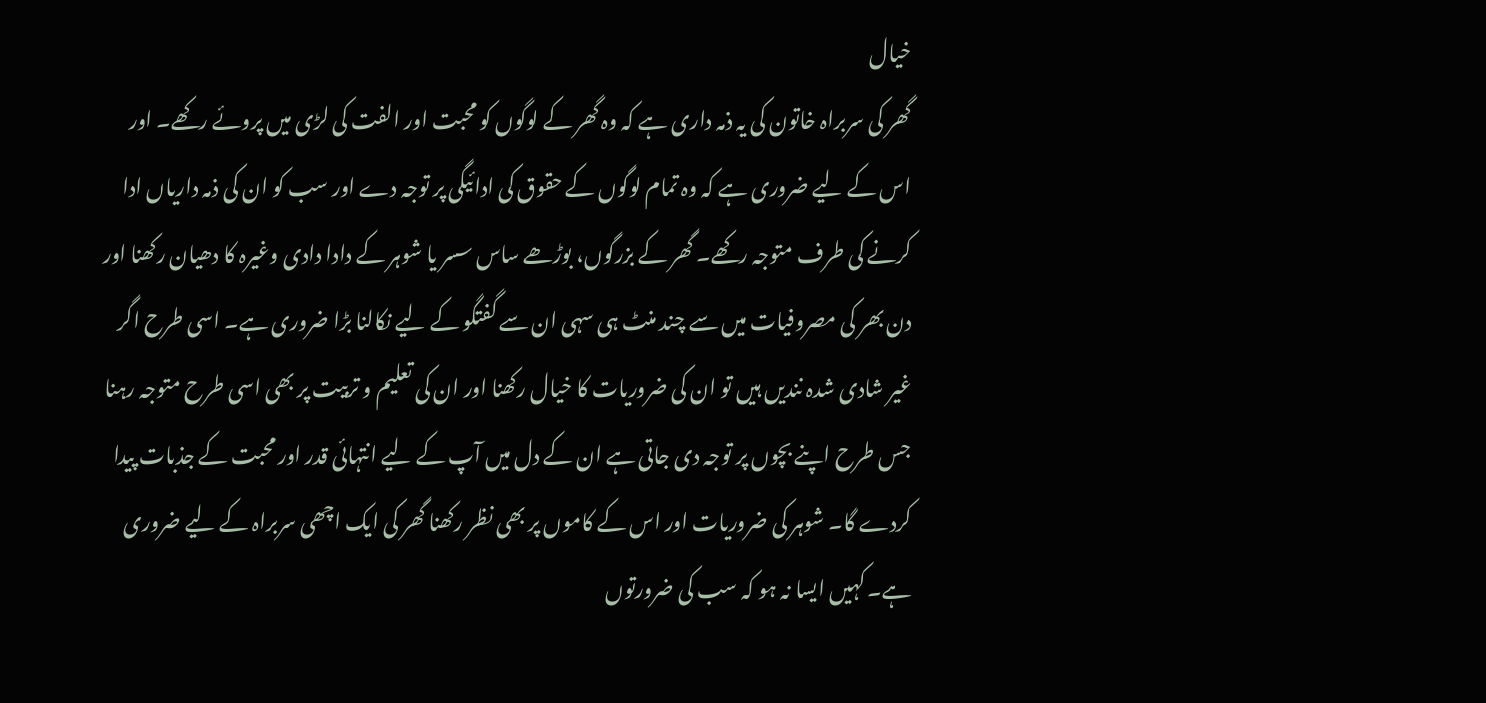خیال
گھر کی سربراہ خاتون کی یہ ذمہ داری ہے کہ وہ گھر کے لوگوں کو محبت اور الفت کی لڑی میں پروئے رکھے۔ اور اس کے لیے ضروری ہے کہ وہ تمام لوگوں کے حقوق کی ادائیگی پر توجہ دے اور سب کو ان کی ذمہ داریاں ادا کرنے کی طرف متوجہ رکھے۔ گھر کے بزرگوں، بوڑھے ساس سسر یا شوہر کے دادا دادی وغیرہ کا دھیان رکھنا اور دن بھر کی مصروفیات میں سے چند منٹ ہی سہی ان سے گفتگو کے لیے نکالنا بڑا ضروری ہے۔ اسی طرح اگر غیر شادی شدہ نندیں ہیں تو ان کی ضروریات کا خیال رکھنا اور ان کی تعلیم و تربیت پر بھی اسی طرح متوجہ رہنا جس طرح اپنے بچوں پر توجہ دی جاتی ہے ان کے دل میں آپ کے لیے انتہائی قدر اور محبت کے جذبات پیدا کردے گا۔ شوہر کی ضروریات اور اس کے کاموں پر بھی نظر رکھنا گھر کی ایک اچھی سربراہ کے لیے ضروری ہے۔ کہیں ایسا نہ ہو کہ سب کی ضرورتوں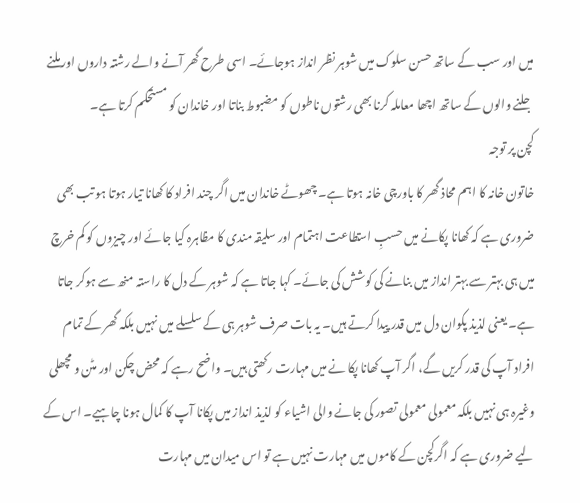میں اور سب کے ساتھ حسن سلوک میں شوہر نظر انداز ہوجائے۔ اسی طرح گھر آنے والے رشتہ داروں اور ملنے جلنے والوں کے ساتھ اچھا معاملہ کرنا بھی رشتوں ناطوں کو مضبوط بناتا اور خاندان کو مستحکم کرتا ہے۔
کچن پر توجہ
خاتون خانہ کا اہم محاذ گھر کا باورچی خانہ ہوتا ہے۔ چھوٹے خاندان میں اگر چند افراد کا کھانا تیار ہوتا ہو تب بھی ضروری ہے کہ کھانا پکانے میں حسبِ استطاعت اہتمام اور سلیقہ مندی کا مظاہرہ کیا جائے اور چیزوں کو کم خرچ میں ہی بہتر سے بہتر انداز میں بنانے کی کوشش کی جائے۔ کہا جاتا ہے کہ شوہر کے دل کا راستہ منھ سے ہوکر جاتا ہے۔ یعنی لذیذ پکوان دل میں قدر پیدا کرتے ہیں۔ یہ بات صرف شوہر ہی کے سلسلے میں نہیں بلکہ گھر کے تمام افراد آپ کی قدر کریں گے، اگر آپ کھانا پکا نے میں مہارت رکھتی ہیں۔ واضح رہے کہ محض چکن اور مٹن و مچھلی وغیرہ ہی نہیں بلکہ معمولی معمولی تصور کی جانے والی اشیاء کو لذیذ انداز میں پکانا آپ کا کمال ہونا چاہیے۔ اس کے لیے ضروری ہے کہ اگرکچن کے کاموں میں مہارت نہیں ہے تو اس میدان میں مہارت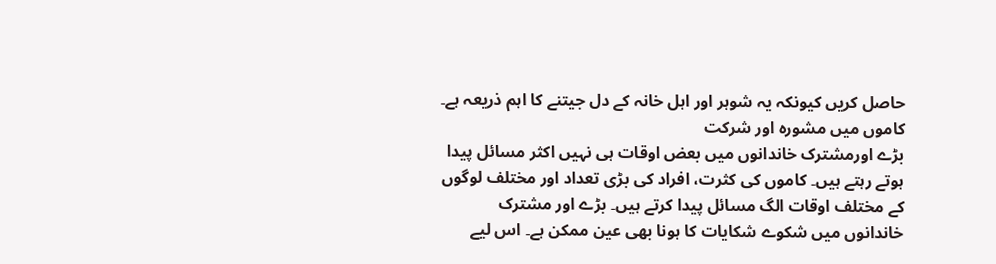حاصل کریں کیونکہ یہ شوہر اور اہل خانہ کے دل جیتنے کا اہم ذریعہ ہے۔
کاموں میں مشورہ اور شرکت
بڑے اورمشترک خاندانوں میں بعض اوقات ہی نہیں اکثر مسائل پیدا ہوتے رہتے ہیں۔ کاموں کی کثرت، افراد کی بڑی تعداد اور مختلف لوگوں کے مختلف اوقات الگ مسائل پیدا کرتے ہیں۔ بڑے اور مشترک خاندانوں میں شکوے شکایات کا ہونا بھی عین ممکن ہے۔ اس لیے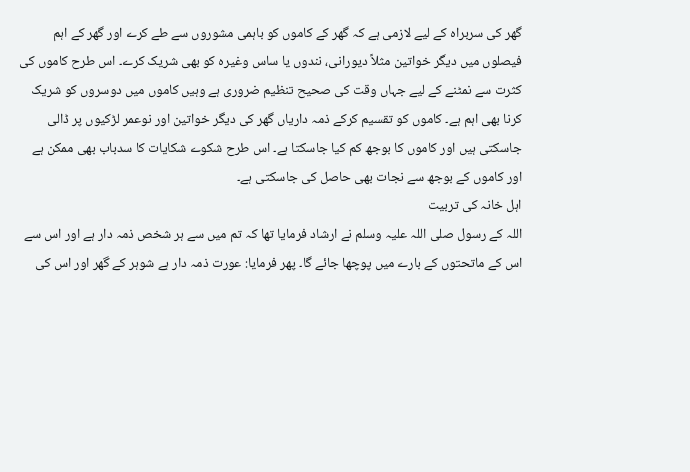گھر کی سربراہ کے لیے لازمی ہے کہ گھر کے کاموں کو باہمی مشوروں سے طے کرے اور گھر کے اہم فیصلوں میں دیگر خواتین مثلاً دیورانی، نندوں یا ساس وغیرہ کو بھی شریک کرے۔ اس طرح کاموں کی کثرت سے نمٹنے کے لیے جہاں وقت کی صحیح تنظیم ضروری ہے وہیں کاموں میں دوسروں کو شریک کرنا بھی اہم ہے۔ کاموں کو تقسیم کرکے ذمہ داریاں گھر کی دیگر خواتین اور نوعمر لڑکیوں پر ڈالی جاسکتی ہیں اور کاموں کا بوجھ کم کیا جاسکتا ہے۔ اس طرح شکوے شکایات کا سدباب بھی ممکن ہے اور کاموں کے بوجھ سے نجات بھی حاصل کی جاسکتی ہے۔
اہل خانہ کی تربیت
اللہ کے رسول صلی اللہ علیہ وسلم نے ارشاد فرمایا تھا کہ تم میں سے ہر شخص ذمہ دار ہے اور اس سے اس کے ماتحتوں کے بارے میں پوچھا جائے گا۔ پھر فرمایا: عورت ذمہ دار ہے شوہر کے گھر اور اس کی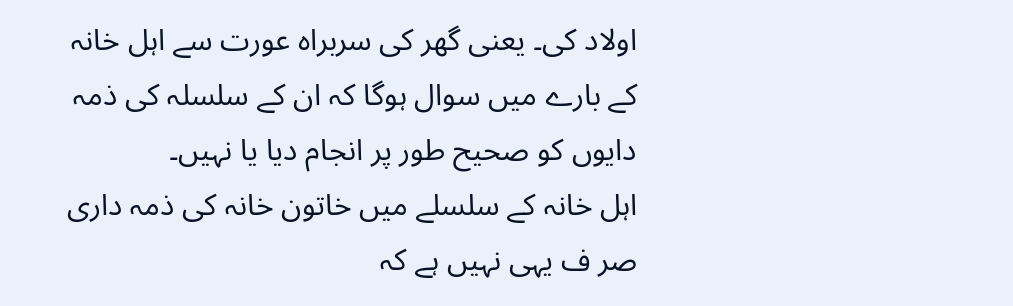اولاد کی۔ یعنی گھر کی سربراہ عورت سے اہل خانہ کے بارے میں سوال ہوگا کہ ان کے سلسلہ کی ذمہ دایوں کو صحیح طور پر انجام دیا یا نہیں۔
اہل خانہ کے سلسلے میں خاتون خانہ کی ذمہ داری صر ف یہی نہیں ہے کہ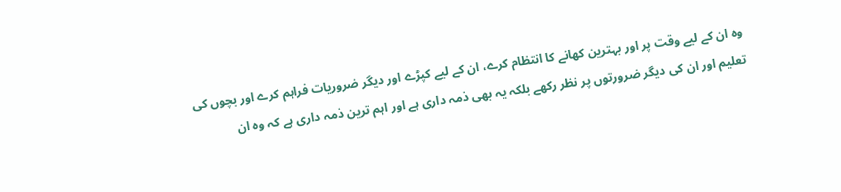وہ ان کے لیے وقت پر اور بہترین کھانے کا انتظام کرے، ان کے لیے کپڑے اور دیگر ضروریات فراہم کرے اور بچوں کی تعلیم اور ان کی دیگر ضرورتوں پر نظر رکھے بلکہ یہ بھی ذمہ داری ہے اور اہم ترین ذمہ داری ہے کہ وہ ان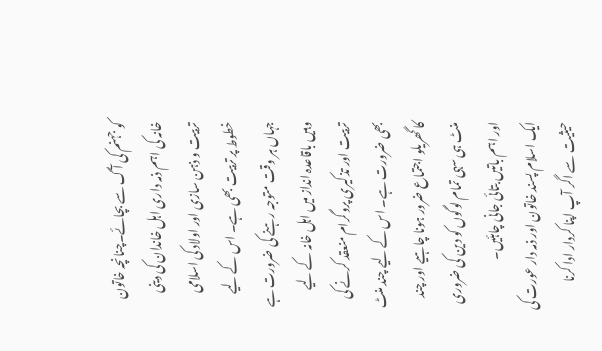کو جہنم کی آگ سے بچائے۔چنانچہ خاتون خانہ کی اہم ذمہ داری اہل خاندان کی دینی تربیت و ذہن سازی اور اولاد کی اسلامی خطوط پر تربیت بھی ہے۔ اس کے لیے جہاں ہر وقت متوجہ رہنے کی ضرورت ہے وہیں باقاعدہ انداز میں اہل خانہ کے لیے تربیت اور تذکیری پروگرام منعقد کرنے کی بھی ضرورت ہے۔ اس کے لیے چند منٹ کا گھریلو اجتماع ضرور ہونا چاہیے اور چند منٹ ہی سہی تمام لوگوں کو دین کی ضروری اور اہم باتیں بتائی جانی چاہئیں۔
ایک اسلام پسند خاتون اور ذمہ دار عورت کی حیثیت سے اگر آپ اپنا کردار ادا کرنا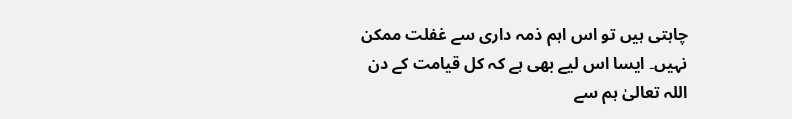چاہتی ہیں تو اس اہم ذمہ داری سے غفلت ممکن نہیں۔ ایسا اس لیے بھی ہے کہ کل قیامت کے دن اللہ تعالیٰ ہم سے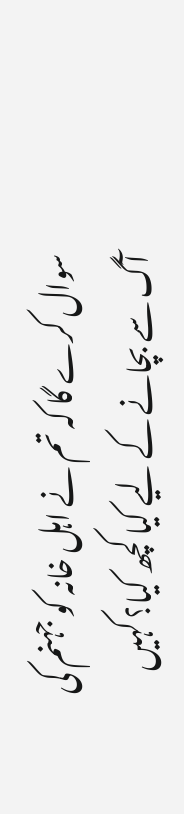سوال کرے گا کہ تم نے اہل خانہ کو جہنم کی آگ سے بچانے کے لیے کیا کچھ کیا؟ کہیں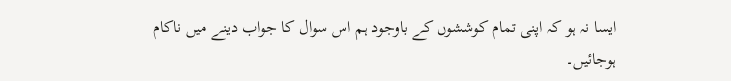ایسا نہ ہو کہ اپنی تمام کوششوں کے باوجود ہم اس سوال کا جواب دینے میں ناکام ہوجائیں۔